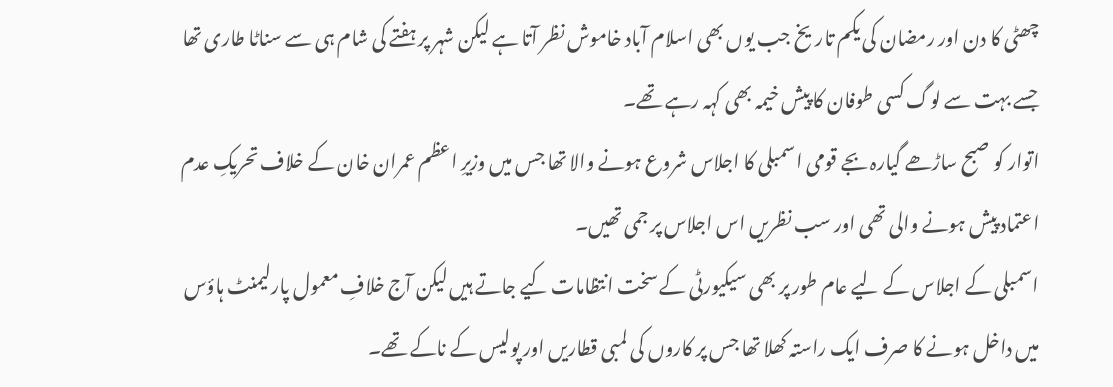چھٹی کا دن اور رمضان کی یکم تاریخ جب یوں بھی اسلام آباد خاموش نظر آتا ہے لیکن شہر پر ہفتے کی شام ہی سے سناٹا طاری تھا جسے بہت سے لوگ کسی طوفان کا پیش خیمہ بھی کہہ رہے تھے۔
اتوار کو صبح ساڑھے گیارہ بجے قومی اسمبلی کا اجلاس شروع ہونے والا تھا جس میں وزیرِ اعظم عمران خان کے خلاف تحریکِ عدم اعتماد پیش ہونے والی تھی اور سب نظریں اس اجلاس پر جمی تھیں۔
اسمبلی کے اجلاس کے لیے عام طور پر بھی سیکیورٹی کے سخت انتظامات کیے جاتے ہیں لیکن آج خلافِ معمول پارلیمنٹ ہاؤس میں داخل ہونے کا صرف ایک راستہ کھلا تھا جس پر کاروں کی لمبی قطاریں اور پولیس کے ناکے تھے۔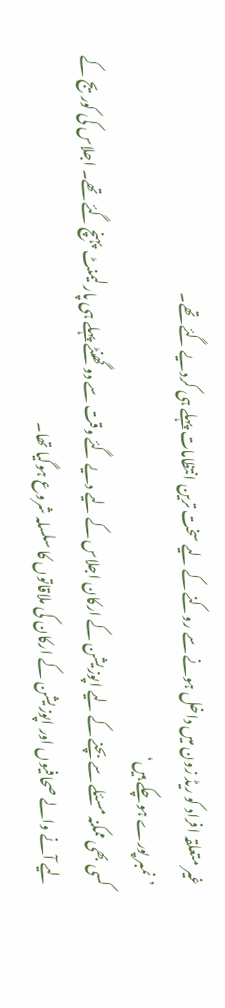غیر متعلقہ افراد کو ریڈ زون میں داخل ہونے سے روکنے کے لیے سخت ترین انتظامات پہلے ہی کردیے گئے تھے۔
’نمبر پورے ہوچکے ہیں‘
کسی بھی ممکنہ مسئلے سے بچنے کے لیے اپوزیشن کے ارکان اجلاس کے لیے دیے گئے وقت سے دو گھنٹے پہلے ہی پارلیمنٹ پہنچ گئے تھے۔ اجلاس کی کوریج کے لیے آنے والے صحافیوں اور اپوزیشن کے ارکان کی ملاقاتوں کا سلسلہ شروع ہوگیا تھا۔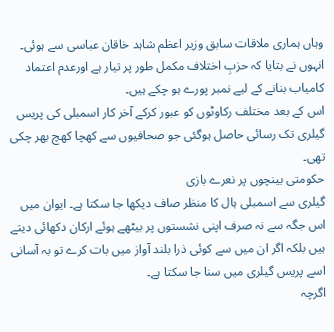وہاں ہماری ملاقات سابق وزیر اعظم شاہد خاقان عباسی سے ہوئی۔ انہوں نے بتایا کہ حزبِ اختلاف مکمل طور پر تیار ہے اورعدم اعتماد کامیاب بنانے کے لیے نمبر پورے ہو چکے ہیں۔
اس کے بعد مختلف رکاوٹوں کو عبور کرکے آخر کار اسمبلی کی پریس گیلری تک رسائی حاصل ہوگئی جو صحافیوں سے کھچا کھچ بھر چکی تھی۔
حکومتی بینچوں پر نعرے بازی
گیلری سے اسمبلی ہال کا منظر صاف دیکھا جا سکتا ہے۔ ایوان میں اس جگہ سے نہ صرف اپنی نشستوں پر بیٹھے ہوئے ارکان دکھائی دیتے ہیں بلکہ اگر ان میں سے کوئی ذرا بلند آواز میں بات کرے تو بہ آسانی اسے پریس گیلری میں سنا جا سکتا ہے۔
اگرچہ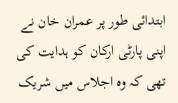ابتدائی طور پر عمران خان نے اپنی پارٹی ارکان کو ہدایت کی تھی کہ وہ اجلاس میں شریک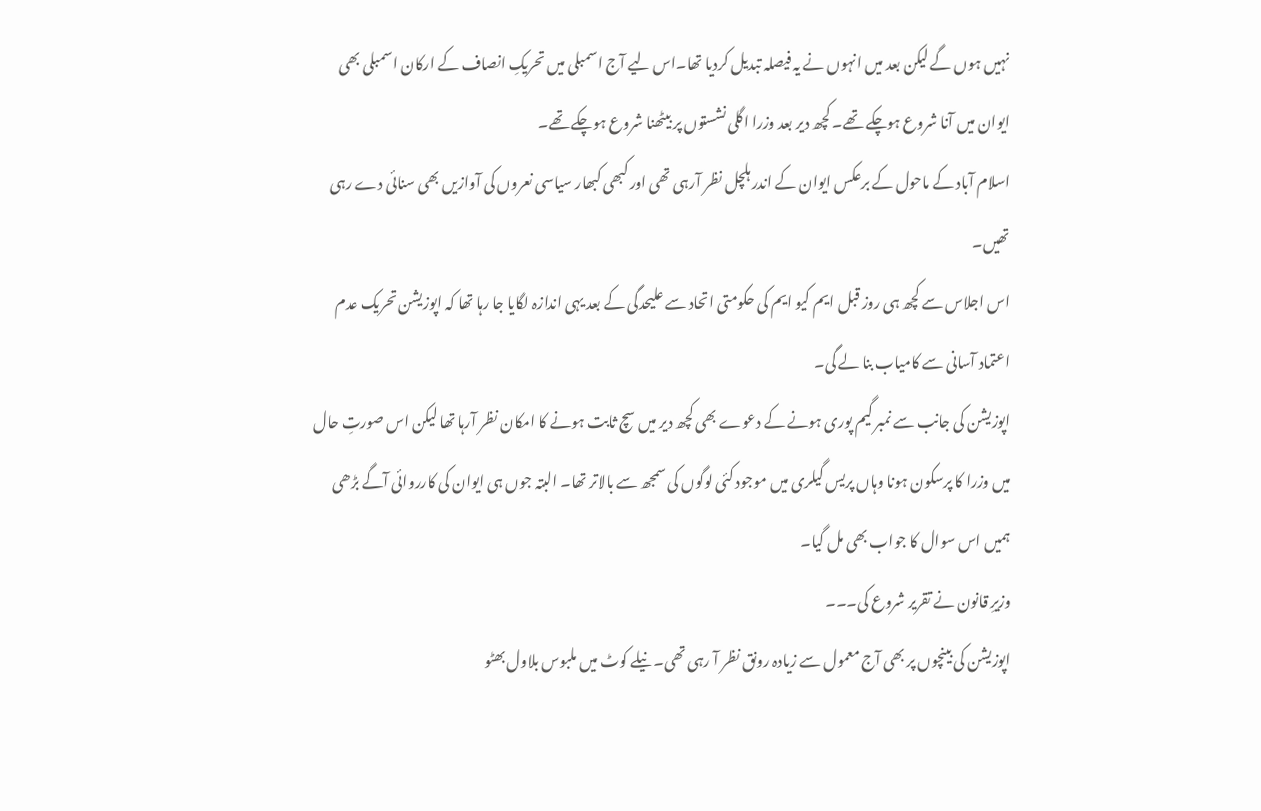نہیں ہوں گے لیکن بعد میں انہوں نے یہ فیصلہ تبدیل کردیا تھا۔اس لیے آج اسمبلی میں تحریکِ انصاف کے ارکان اسمبلی بھی ایوان میں آنا شروع ہوچکے تھے۔ کچھ دیر بعد وزرا اگلی نشستوں پر بیٹھنا شروع ہوچکے تھے۔
اسلام آباد کے ماحول کے برعکس ایوان کے اندر ہلچل نظر آرہی تھی اور کبھی کبھار سیاسی نعروں کی آوازیں بھی سنائی دے رہی تھیں۔
اس اجلاس سے کچھ ہی روز قبل ایم کیو ایم کی حکومتی اتحاد سے علیحدگی کے بعد یہی اندازہ لگایا جا رہا تھا کہ اپوزیشن تحریک عدم اعتماد آسانی سے کامیاب بنا لے گی۔
اپوزیشن کی جانب سے نمبر گیم پوری ہونے کے دعوے بھی کچھ دیر میں سچ ثابت ہونے کا امکان نظر آرہا تھا لیکن اس صورتِ حال میں وزرا کا پرسکون ہونا وہاں پریس گیلری میں موجود کئی لوگوں کی سمجھ سے بالاتر تھا۔ البتہ جوں ہی ایوان کی کارروائی آگے بڑھی ہمیں اس سوال کا جواب بھی مل گیا۔
وزیرِ قانون نے تقریر شروع کی۔۔۔
اپوزیشن کی بینچوں پر بھی آج معمول سے زیادہ رونق نظر آ رہی تھی۔ نیلے کوٹ میں ملبوس بلاول بھٹو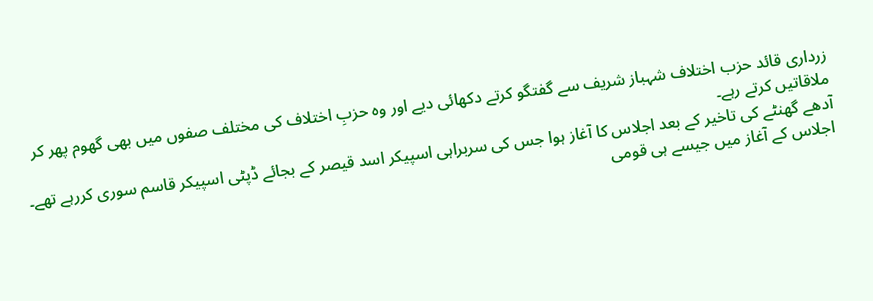زرداری قائد حزب اختلاف شہباز شریف سے گفتگو کرتے دکھائی دیے اور وہ حزبِ اختلاف کی مختلف صفوں میں بھی گھوم پھر کر ملاقاتیں کرتے رہے۔
آدھے گھنٹے کی تاخیر کے بعد اجلاس کا آغاز ہوا جس کی سربراہی اسپیکر اسد قیصر کے بجائے ڈپٹی اسپیکر قاسم سوری کررہے تھے۔
اجلاس کے آغاز میں جیسے ہی قومی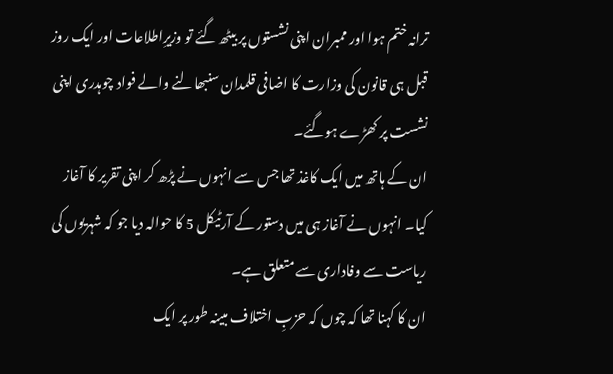ترانہ ختم ہوا اور ممبران اپنی نشستوں پر بیٹھ گئے تو وزیرِاطلاعات اور ایک روز قبل ہی قانون کی وزارت کا اضافی قلمدان سنبھالنے والے فواد چوہدری اپنی نشست پر کھڑے ہوگئے۔
ان کے ہاتھ میں ایک کاغذ تھا جس سے انہوں نے پڑھ کر اپنی تقریر کا آغاز کیا۔ انہوں نے آغاز ہی میں دستور کے آرٹیکل 5 کا حوالہ دیا جو کہ شہریوں کی ریاست سے وفاداری سے متعلق ہے۔
ان کا کہنا تھا کہ چوں کہ حزبِ اختلاف مبینہ طور پر ایک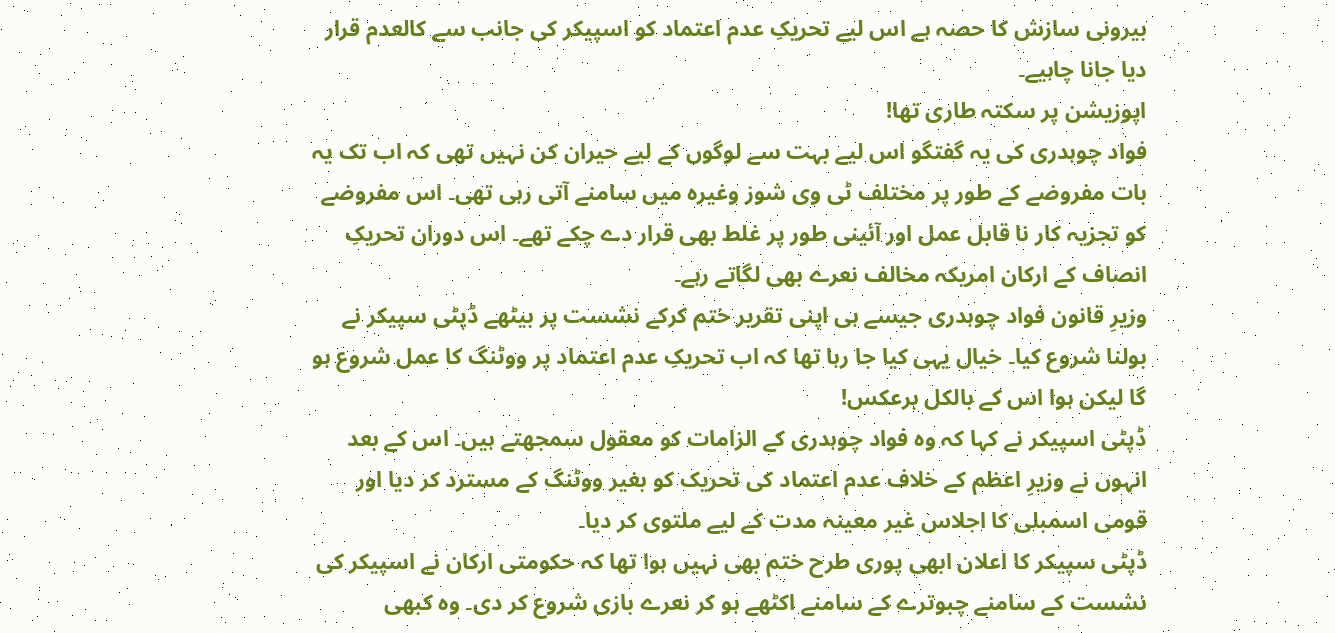بیرونی سازش کا حصہ ہے اس لیے تحریکِ عدم اعتماد کو اسپیکر کی جانب سے کالعدم قرار دیا جانا چاہیے۔
اپوزیشن پر سکتہ طاری تھا!
فواد چوہدری کی یہ گفتگو اس لیے بہت سے لوگوں کے لیے حیران کن نہیں تھی کہ اب تک یہ بات مفروضے کے طور پر مختلف ٹی وی شوز وغیرہ میں سامنے آتی رہی تھی۔ اس مفروضے کو تجزیہ کار نا قابل عمل اور آئینی طور پر غلط بھی قرار دے چکے تھے۔ اس دوران تحریکِ انصاف کے ارکان امریکہ مخالف نعرے بھی لگاتے رہے۔
وزیرِ قانون فواد چوہدری جیسے ہی اپنی تقریر ختم کرکے نشست پر بیٹھے ڈپٹی سپیکر نے بولنا شروع کیا۔ خیال یہی کیا جا رہا تھا کہ اب تحریکِ عدم اعتماد پر ووٹنگ کا عمل شروع ہو گا لیکن ہوا اس کے بالکل برعکس!
ڈپٹی اسپیکر نے کہا کہ وہ فواد چوہدری کے الزامات کو معقول سمجھتے ہیں۔ اس کے بعد انہوں نے وزیرِ اعظم کے خلاف عدم اعتماد کی تحریک کو بغیر ووٹنگ کے مسترد کر دیا اور قومی اسمبلی کا اجلاس غیر معینہ مدت کے لیے ملتوی کر دیا۔
ڈپٹی سپیکر کا اعلان ابھی پوری طرح ختم بھی نہیں ہوا تھا کہ حکومتی ارکان نے اسپیکر کی نشست کے سامنے چبوترے کے سامنے اکٹھے ہو کر نعرے بازی شروع کر دی۔ وہ کبھی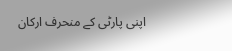اپنی پارٹی کے منحرف ارکان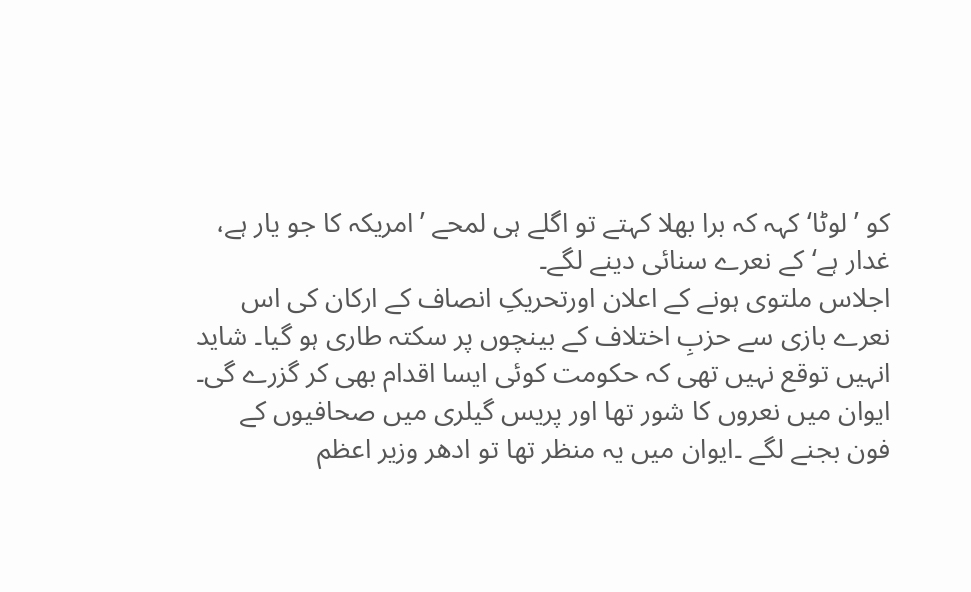کو ’لوٹا‘ کہہ کہ برا بھلا کہتے تو اگلے ہی لمحے ’امریکہ کا جو یار ہے، غدار ہے‘ کے نعرے سنائی دینے لگے۔
اجلاس ملتوی ہونے کے اعلان اورتحریکِ انصاف کے ارکان کی اس نعرے بازی سے حزبِ اختلاف کے بینچوں پر سکتہ طاری ہو گیا۔ شاید انہیں توقع نہیں تھی کہ حکومت کوئی ایسا اقدام بھی کر گزرے گی۔
ایوان میں نعروں کا شور تھا اور پریس گیلری میں صحافیوں کے فون بجنے لگے ۔ایوان میں یہ منظر تھا تو ادھر وزیر اعظم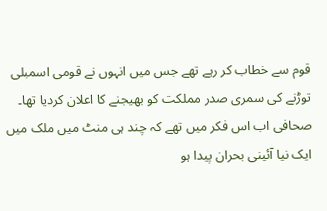قوم سے خطاب کر رہے تھے جس میں انہوں نے قومی اسمبلی توڑنے کی سمری صدر مملکت کو بھیجنے کا اعلان کردیا تھا۔
صحافی اب اس فکر میں تھے کہ چند ہی منٹ میں ملک میں ایک نیا آئینی بحران پیدا ہو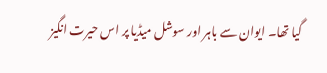گیا تھا۔ ایوان سے باہر اور سوشل میڈیا پر اس حیرت انگیز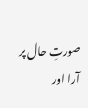صورتِ حال پر آرا اور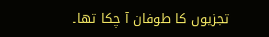تجزیوں کا طوفان آ چکا تھا۔